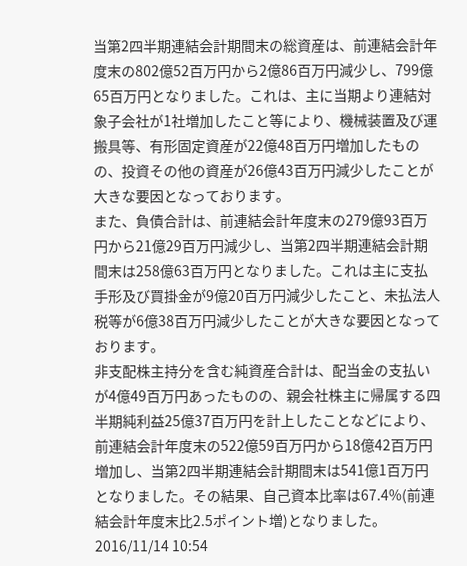当第2四半期連結会計期間末の総資産は、前連結会計年度末の802億52百万円から2億86百万円減少し、799億65百万円となりました。これは、主に当期より連結対象子会社が1社増加したこと等により、機械装置及び運搬具等、有形固定資産が22億48百万円増加したものの、投資その他の資産が26億43百万円減少したことが大きな要因となっております。
また、負債合計は、前連結会計年度末の279億93百万円から21億29百万円減少し、当第2四半期連結会計期間末は258億63百万円となりました。これは主に支払手形及び買掛金が9億20百万円減少したこと、未払法人税等が6億38百万円減少したことが大きな要因となっております。
非支配株主持分を含む純資産合計は、配当金の支払いが4億49百万円あったものの、親会社株主に帰属する四半期純利益25億37百万円を計上したことなどにより、前連結会計年度末の522億59百万円から18億42百万円増加し、当第2四半期連結会計期間末は541億1百万円となりました。その結果、自己資本比率は67.4%(前連結会計年度末比2.5ポイント増)となりました。
2016/11/14 10:54